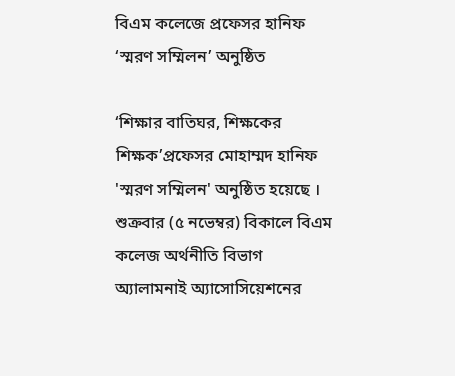বিএম কলেজে প্রফেসর হানিফ ‘স্মরণ সম্মিলন’ অনুষ্ঠিত

‘শিক্ষার বাতিঘর, শিক্ষকের শিক্ষক’প্রফেসর মোহাম্মদ হানিফ 'স্মরণ সম্মিলন' অনুষ্ঠিত হয়েছে । শুক্রবার (৫ নভেম্বর) বিকালে বিএম কলেজ অর্থনীতি বিভাগ অ্যালামনাই অ্যাসোসিয়েশনের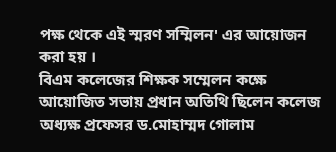পক্ষ থেকে এই স্মরণ সম্মিলন' এর আয়োজন করা হয় ।
বিএম কলেজের শিক্ষক সম্মেলন কক্ষে আয়োজিত সভায় প্রধান অতিথি ছিলেন কলেজ অধ্যক্ষ প্রফেসর ড.মোহাম্মদ গোলাম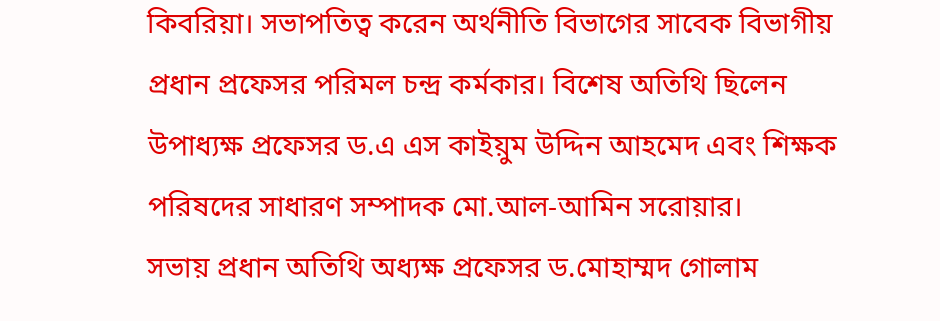কিবরিয়া। সভাপতিত্ব করেন অর্থনীতি বিভাগের সাবেক বিভাগীয় প্রধান প্রফেসর পরিমল চন্দ্র কর্মকার। বিশেষ অতিথি ছিলেন উপাধ্যক্ষ প্রফেসর ড.এ এস কাইয়ুম উদ্দিন আহমেদ এবং শিক্ষক পরিষদের সাধারণ সম্পাদক মো.আল-আমিন সরোয়ার।
সভায় প্রধান অতিথি অধ্যক্ষ প্রফেসর ড.মোহাম্মদ গোলাম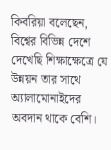কিবরিয়া বলেছেন, বিশ্বের বিভিন্ন দেশে দেখেছি শিক্ষাক্ষেত্রে যে উন্নয়ন তার সাথে অ্যালামোনাইদের অবদান থাকে বেশি।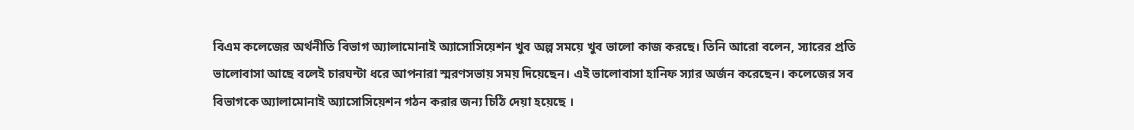বিএম কলেজের অর্থনীতি বিভাগ অ্যালামোনাই অ্যাসোসিয়েশন খুব অল্প সময়ে খুব ভালো কাজ করছে। তিনি আরো বলেন, স্যারের প্রতি ভালোবাসা আছে বলেই চারঘন্টা ধরে আপনারা স্মরণসভায় সময় দিয়েছেন। এই ভালোবাসা হানিফ স্যার অর্জন করেছেন। কলেজের সব বিভাগকে অ্যালামোনাই অ্যাসোসিয়েশন গঠন করার জন্য চিঠি দেয়া হয়েছে ।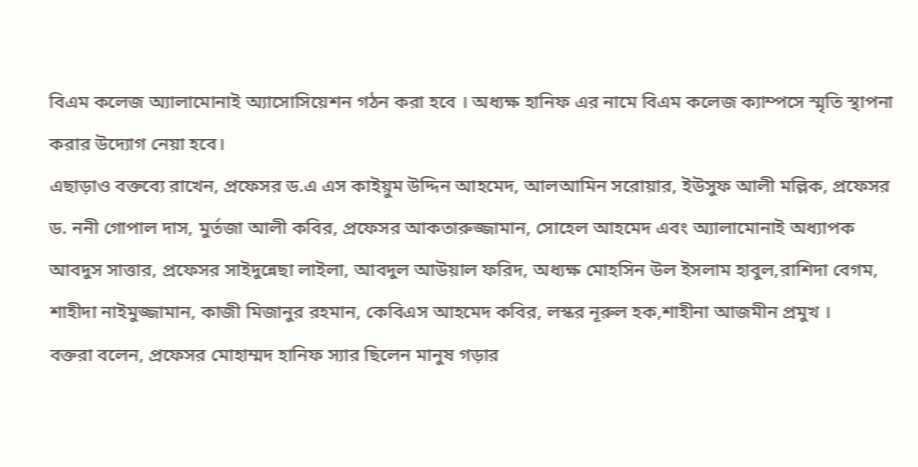বিএম কলেজ অ্যালামোনাই অ্যাসোসিয়েশন গঠন করা হবে । অধ্যক্ষ হানিফ এর নামে বিএম কলেজ ক্যাম্পসে স্মৃতি স্থাপনা করার উদ্যোগ নেয়া হবে।
এছাড়াও বক্তব্যে রাখেন, প্রফেসর ড.এ এস কাইয়ুম উদ্দিন আহমেদ, আলআমিন সরোয়ার, ইউসুফ আলী মল্লিক, প্রফেসর ড. ননী গোপাল দাস, মুর্তজা আলী কবির, প্রফেসর আকতারুজ্জামান, সোহেল আহমেদ এবং অ্যালামোনাই অধ্যাপক আবদুস সাত্তার, প্রফেসর সাইদুন্নেছা লাইলা, আবদুল আউয়াল ফরিদ, অধ্যক্ষ মোহসিন উল ইসলাম হাবুল,রাশিদা বেগম, শাহীদা নাইমুজ্জামান, কাজী মিজানুর রহমান, কেবিএস আহমেদ কবির, লস্কর নূরুল হক,শাহীনা আজমীন প্রমুখ ।
বক্তরা বলেন, প্রফেসর মোহাম্মদ হানিফ স্যার ছিলেন মানুষ গড়ার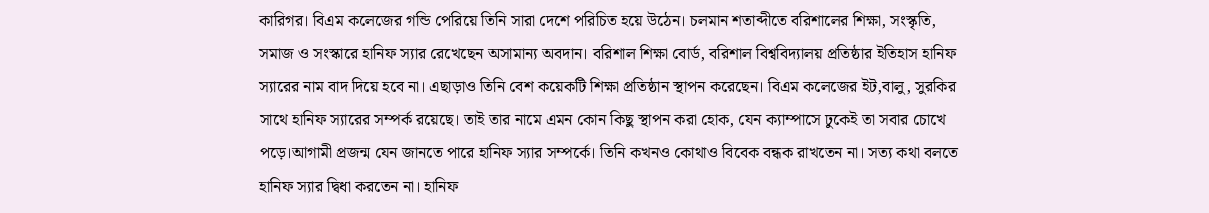কারিগর। বিএম কলেজের গন্ডি পেরিয়ে তিনি সারা দেশে পরিচিত হয়ে উঠেন। চলমান শতাব্দীতে বরিশালের শিক্ষা, সংস্কৃতি, সমাজ ও সংস্কারে হানিফ স্যার রেখেছেন অসামান্য অবদান। বরিশাল শিক্ষা বোর্ড, বরিশাল বিশ্ববিদ্যালয় প্রতিষ্ঠার ইতিহাস হানিফ স্যারের নাম বাদ দিয়ে হবে না। এছাড়াও তিনি বেশ কয়েকটি শিক্ষা প্রতিষ্ঠান স্থাপন করেছেন। বিএম কলেজের ইট,বালু, সুরকির সাথে হানিফ স্যারের সম্পর্ক রয়েছে। তাই তার নামে এমন কোন কিছু স্থাপন করা হোক, যেন ক্যাম্পাসে ঢুকেই তা সবার চোখে পড়ে।আগামী প্রজন্ম যেন জানতে পারে হানিফ স্যার সম্পর্কে। তিনি কখনও কোথাও বিবেক বন্ধক রাখতেন না। সত্য কথা বলতে হানিফ স্যার দ্বিধা করতেন না। হানিফ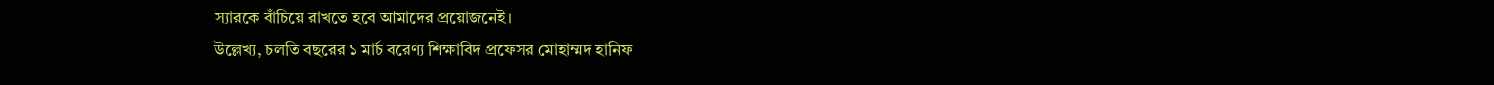স্যারকে বাঁচিয়ে রাখতে হবে আমাদের প্রয়োজনেই।
উল্লেখ্য, চলতি বছরের ১ মার্চ বরেণ্য শিক্ষাবিদ প্রফেসর মোহাম্মদ হানিফ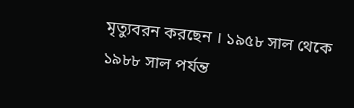মৃত্যুবরন করছেন । ১৯৫৮ সাল থেকে ১৯৮৮ সাল পর্যন্ত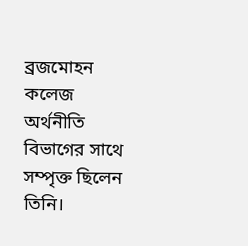ব্রজমোহন কলেজ অর্থনীতি বিভাগের সাথে সম্পৃক্ত ছিলেন তিনি।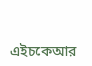এইচকেআর